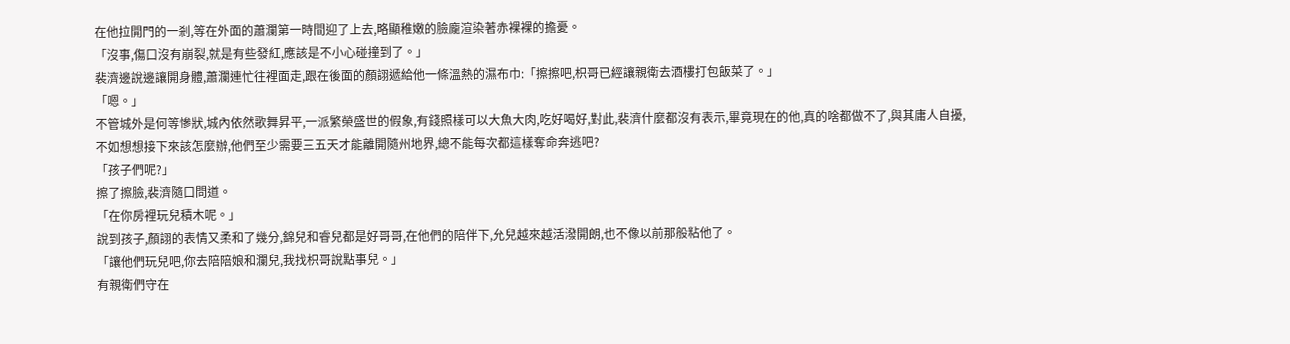在他拉開門的一剎,等在外面的蕭瀾第一時間迎了上去,略顯稚嫩的臉龐渲染著赤裸裸的擔憂。
「沒事,傷口沒有崩裂,就是有些發紅,應該是不小心碰撞到了。」
裴濟邊說邊讓開身體,蕭瀾連忙往裡面走,跟在後面的顏詡遞給他一條溫熱的濕布巾:「擦擦吧,枳哥已經讓親衛去酒樓打包飯菜了。」
「嗯。」
不管城外是何等慘狀,城內依然歌舞昇平,一派繁榮盛世的假象,有錢照樣可以大魚大肉,吃好喝好,對此,裴濟什麼都沒有表示,畢竟現在的他,真的啥都做不了,與其庸人自擾,不如想想接下來該怎麼辦,他們至少需要三五天才能離開隨州地界,總不能每次都這樣奪命奔逃吧?
「孩子們呢?」
擦了擦臉,裴濟隨口問道。
「在你房裡玩兒積木呢。」
說到孩子,顏詡的表情又柔和了幾分,錦兒和睿兒都是好哥哥,在他們的陪伴下,允兒越來越活潑開朗,也不像以前那般粘他了。
「讓他們玩兒吧,你去陪陪娘和瀾兒,我找枳哥說點事兒。」
有親衛們守在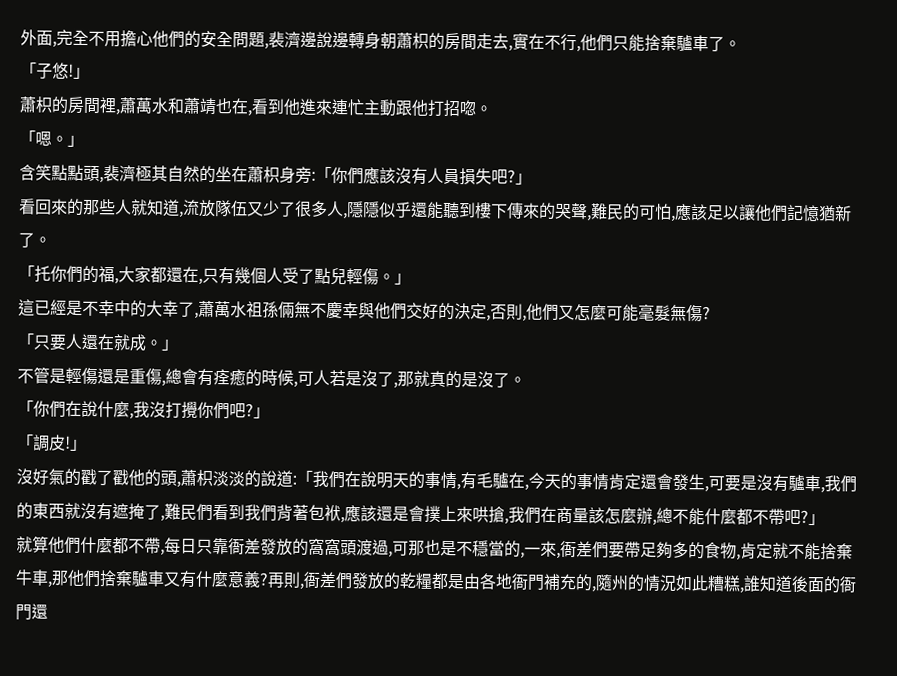外面,完全不用擔心他們的安全問題,裴濟邊說邊轉身朝蕭枳的房間走去,實在不行,他們只能捨棄驢車了。
「子悠!」
蕭枳的房間裡,蕭萬水和蕭靖也在,看到他進來連忙主動跟他打招唿。
「嗯。」
含笑點點頭,裴濟極其自然的坐在蕭枳身旁:「你們應該沒有人員損失吧?」
看回來的那些人就知道,流放隊伍又少了很多人,隱隱似乎還能聽到樓下傳來的哭聲,難民的可怕,應該足以讓他們記憶猶新了。
「托你們的福,大家都還在,只有幾個人受了點兒輕傷。」
這已經是不幸中的大幸了,蕭萬水祖孫倆無不慶幸與他們交好的決定,否則,他們又怎麼可能毫髮無傷?
「只要人還在就成。」
不管是輕傷還是重傷,總會有痊癒的時候,可人若是沒了,那就真的是沒了。
「你們在說什麼,我沒打攪你們吧?」
「調皮!」
沒好氣的戳了戳他的頭,蕭枳淡淡的說道:「我們在說明天的事情,有毛驢在,今天的事情肯定還會發生,可要是沒有驢車,我們的東西就沒有遮掩了,難民們看到我們背著包袱,應該還是會撲上來哄搶,我們在商量該怎麼辦,總不能什麼都不帶吧?」
就算他們什麼都不帶,每日只靠衙差發放的窩窩頭渡過,可那也是不穩當的,一來,衙差們要帶足夠多的食物,肯定就不能捨棄牛車,那他們捨棄驢車又有什麼意義?再則,衙差們發放的乾糧都是由各地衙門補充的,隨州的情況如此糟糕,誰知道後面的衙門還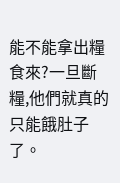能不能拿出糧食來?一旦斷糧,他們就真的只能餓肚子了。